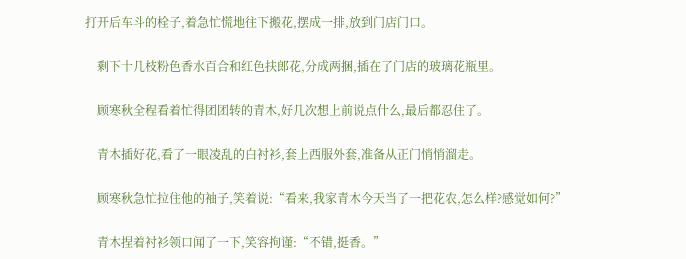打开后车斗的栓子,着急忙慌地往下搬花,摆成一排,放到门店门口。

    剩下十几枝粉色香水百合和红色扶郎花,分成两捆,插在了门店的玻璃花瓶里。

    顾寒秋全程看着忙得团团转的青木,好几次想上前说点什么,最后都忍住了。

    青木插好花,看了一眼凌乱的白衬衫,套上西服外套,准备从正门悄悄溜走。

    顾寒秋急忙拉住他的袖子,笑着说:“看来,我家青木今天当了一把花农,怎么样?感觉如何?”

    青木捏着衬衫领口闻了一下,笑容拘谨:“不错,挺香。”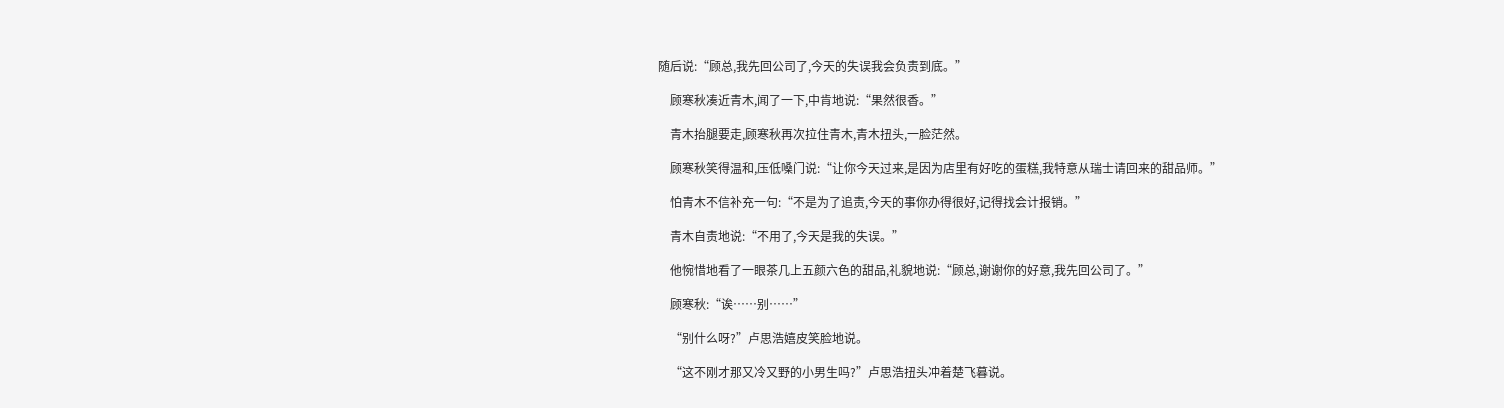随后说:“顾总,我先回公司了,今天的失误我会负责到底。”

    顾寒秋凑近青木,闻了一下,中肯地说:“果然很香。”

    青木抬腿要走,顾寒秋再次拉住青木,青木扭头,一脸茫然。

    顾寒秋笑得温和,压低嗓门说:“让你今天过来,是因为店里有好吃的蛋糕,我特意从瑞士请回来的甜品师。”

    怕青木不信补充一句:“不是为了追责,今天的事你办得很好,记得找会计报销。”

    青木自责地说:“不用了,今天是我的失误。”

    他惋惜地看了一眼茶几上五颜六色的甜品,礼貌地说:“顾总,谢谢你的好意,我先回公司了。”

    顾寒秋:“诶……别……”

    “别什么呀?”卢思浩嬉皮笑脸地说。

    “这不刚才那又冷又野的小男生吗?”卢思浩扭头冲着楚飞暮说。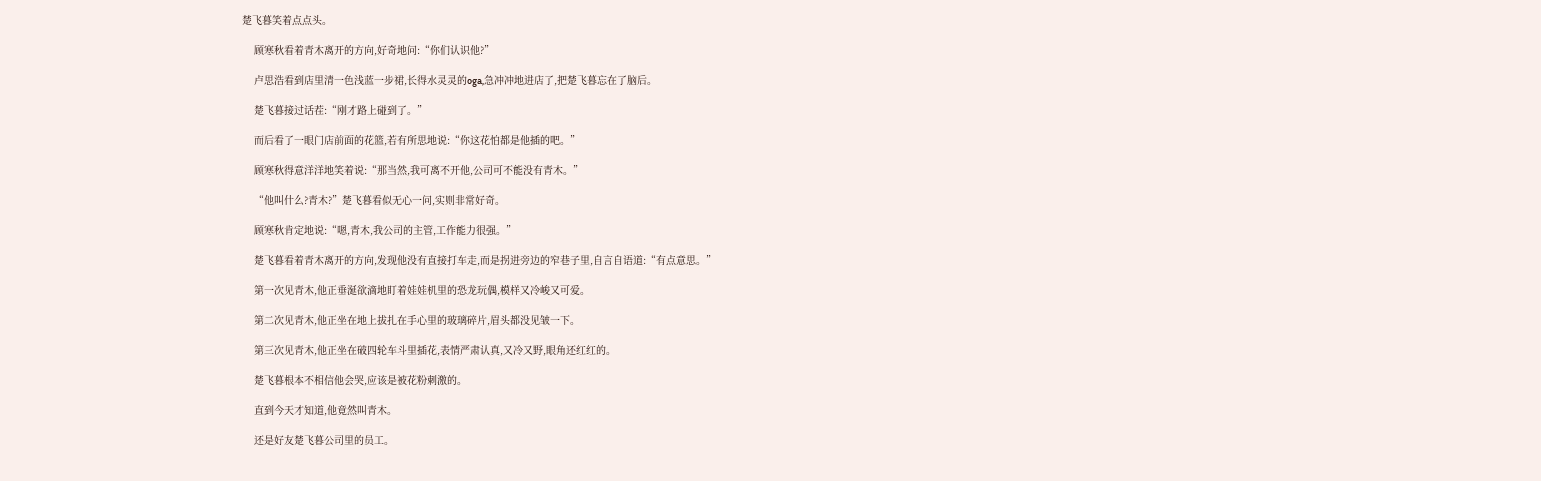楚飞暮笑着点点头。

    顾寒秋看着青木离开的方向,好奇地问:“你们认识他?”

    卢思浩看到店里清一色浅蓝一步裙,长得水灵灵的oga,急冲冲地进店了,把楚飞暮忘在了脑后。

    楚飞暮接过话茬:“刚才路上碰到了。”

    而后看了一眼门店前面的花篮,若有所思地说:“你这花怕都是他插的吧。”

    顾寒秋得意洋洋地笑着说:“那当然,我可离不开他,公司可不能没有青木。”

    “他叫什么?青木?”楚飞暮看似无心一问,实则非常好奇。

    顾寒秋肯定地说:“嗯,青木,我公司的主管,工作能力很强。”

    楚飞暮看着青木离开的方向,发现他没有直接打车走,而是拐进旁边的窄巷子里,自言自语道:“有点意思。”

    第一次见青木,他正垂涎欲滴地盯着娃娃机里的恐龙玩偶,模样又冷峻又可爱。

    第二次见青木,他正坐在地上拔扎在手心里的玻璃碎片,眉头都没见皱一下。

    第三次见青木,他正坐在破四轮车斗里插花,表情严肃认真,又冷又野,眼角还红红的。

    楚飞暮根本不相信他会哭,应该是被花粉刺激的。

    直到今天才知道,他竟然叫青木。

    还是好友楚飞暮公司里的员工。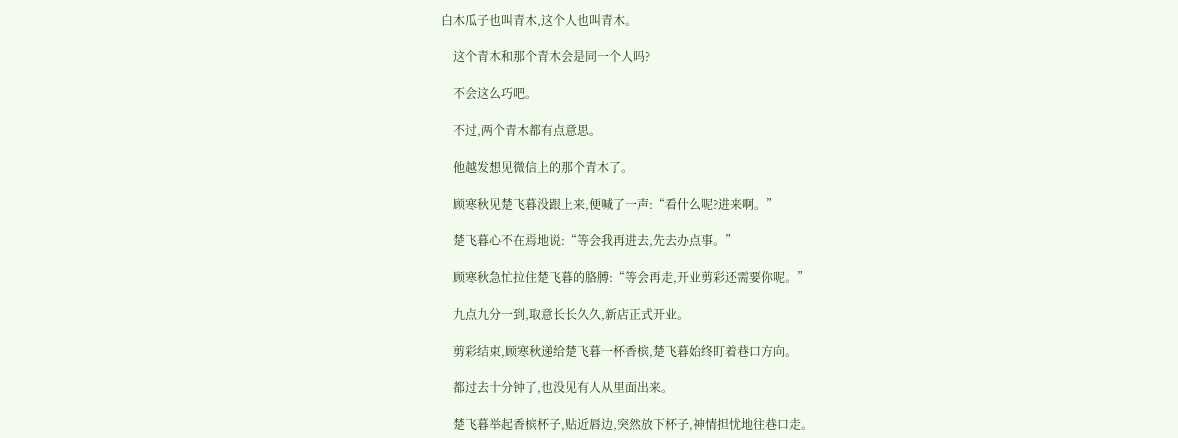白木瓜子也叫青木,这个人也叫青木。

    这个青木和那个青木会是同一个人吗?

    不会这么巧吧。

    不过,两个青木都有点意思。

    他越发想见微信上的那个青木了。

    顾寒秋见楚飞暮没跟上来,便喊了一声:“看什么呢?进来啊。”

    楚飞暮心不在焉地说:“等会我再进去,先去办点事。”

    顾寒秋急忙拉住楚飞暮的胳膊:“等会再走,开业剪彩还需要你呢。”

    九点九分一到,取意长长久久,新店正式开业。

    剪彩结束,顾寒秋递给楚飞暮一杯香槟,楚飞暮始终盯着巷口方向。

    都过去十分钟了,也没见有人从里面出来。

    楚飞暮举起香槟杯子,贴近唇边,突然放下杯子,神情担忧地往巷口走。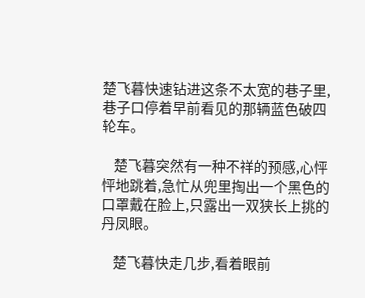楚飞暮快速钻进这条不太宽的巷子里,巷子口停着早前看见的那辆蓝色破四轮车。

    楚飞暮突然有一种不祥的预感,心怦怦地跳着,急忙从兜里掏出一个黑色的口罩戴在脸上,只露出一双狭长上挑的丹凤眼。

    楚飞暮快走几步,看着眼前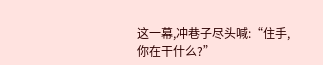这一幕,冲巷子尽头喊:“住手,你在干什么?”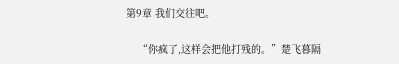第9章 我们交往吧。

    “你疯了,这样会把他打残的。”楚飞暮隔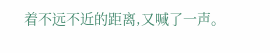着不远不近的距离,又喊了一声。